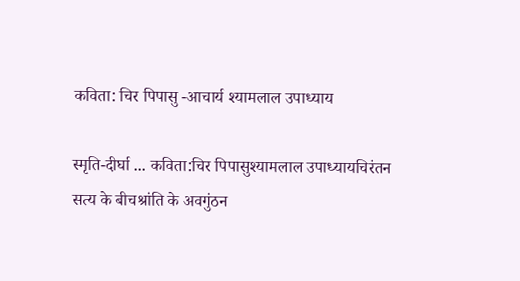कविता: चिर पिपासु -आचार्य श्यामलाल उपाध्याय

स्मृति-दीर्घा ... कविता:चिर पिपासुश्यामलाल उपाध्यायचिरंतन सत्य के बीचश्रांति के अवगुंठन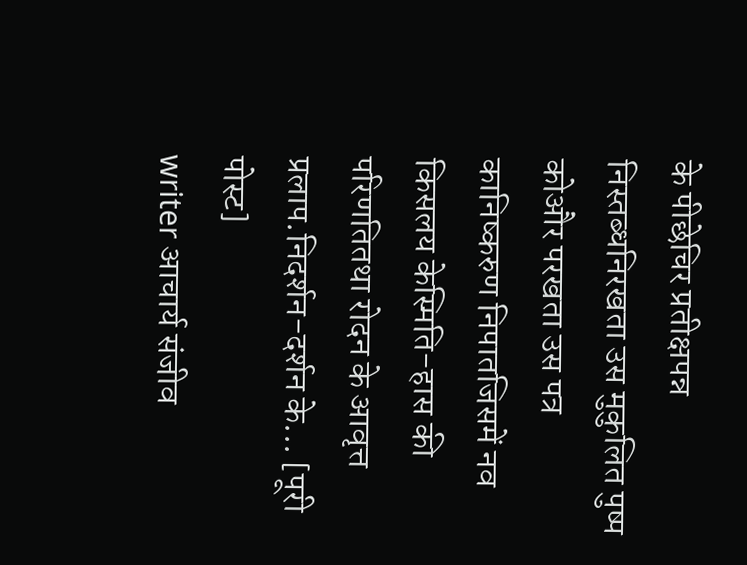के पीछेचिर प्रतीक्षपन्न निस्तब्धनिरखता उस मुकुलित पुष्प कोऔर परखता उस पत्र कानिष्करुण निपातजिसमें नव किसलय केस्मिति-हास की परिणतितथा रोदन के आवृत्त प्रलाप.निदर्शन-दर्शन के... [पूरी पोस्ट]
writer आचार्य संजीव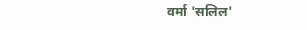वर्मा 'सलिल'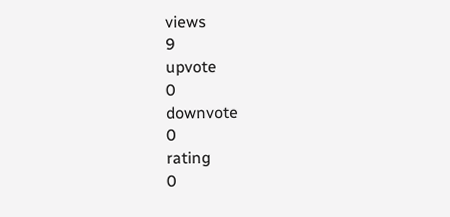views
9
upvote
0
downvote
0
rating
0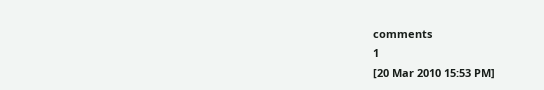comments
1
[20 Mar 2010 15:53 PM]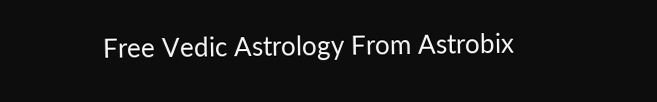Free Vedic Astrology From Astrobix